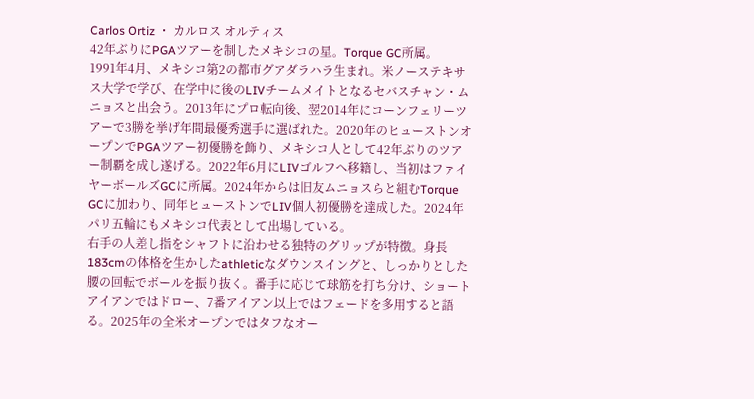Carlos Ortiz ・ カルロス オルティス
42年ぶりにPGAツアーを制したメキシコの星。Torque GC所属。
1991年4月、メキシコ第2の都市グアダラハラ生まれ。米ノーステキサス大学で学び、在学中に後のLIVチームメイトとなるセバスチャン・ムニョスと出会う。2013年にプロ転向後、翌2014年にコーンフェリーツアーで3勝を挙げ年間最優秀選手に選ばれた。2020年のヒューストンオープンでPGAツアー初優勝を飾り、メキシコ人として42年ぶりのツアー制覇を成し遂げる。2022年6月にLIVゴルフへ移籍し、当初はファイヤーボールズGCに所属。2024年からは旧友ムニョスらと組むTorque GCに加わり、同年ヒューストンでLIV個人初優勝を達成した。2024年パリ五輪にもメキシコ代表として出場している。
右手の人差し指をシャフトに沿わせる独特のグリップが特徴。身長183cmの体格を生かしたathleticなダウンスイングと、しっかりとした腰の回転でボールを振り抜く。番手に応じて球筋を打ち分け、ショートアイアンではドロー、7番アイアン以上ではフェードを多用すると語る。2025年の全米オープンではタフなオー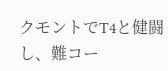クモントでT4と健闘し、難コー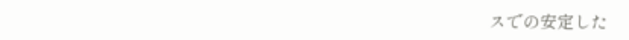スでの安定した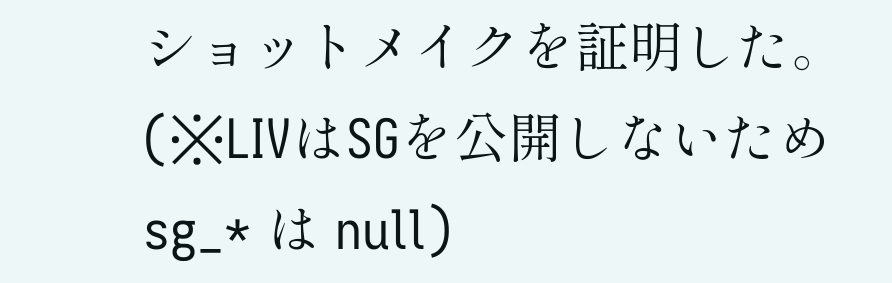ショットメイクを証明した。(※LIVはSGを公開しないため sg_* は null)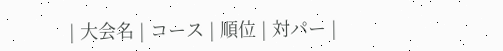| 大会名 | コース | 順位 | 対パー |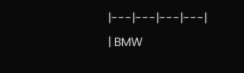|---|---|---|---|
| BMW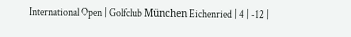International Open | Golfclub München Eichenried | 4 | -12 |